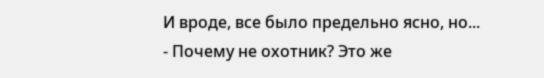И вроде, все было предельно ясно, но...
- Почему не охотник? Это же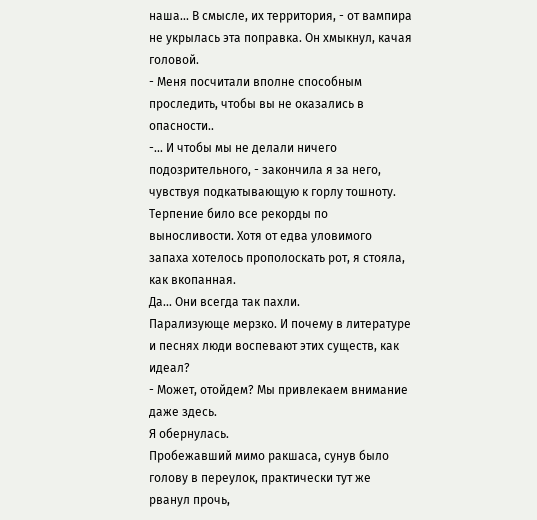наша... В смысле, их территория, - от вампира не укрылась эта поправка. Он хмыкнул, качая головой.
- Меня посчитали вполне способным проследить, чтобы вы не оказались в опасности..
-... И чтобы мы не делали ничего подозрительного, - закончила я за него, чувствуя подкатывающую к горлу тошноту.
Терпение било все рекорды по выносливости. Хотя от едва уловимого запаха хотелось прополоскать рот, я стояла, как вкопанная.
Да... Они всегда так пахли.
Парализующе мерзко. И почему в литературе и песнях люди воспевают этих существ, как идеал?
- Может, отойдем? Мы привлекаем внимание даже здесь.
Я обернулась.
Пробежавший мимо ракшаса, сунув было голову в переулок, практически тут же рванул прочь,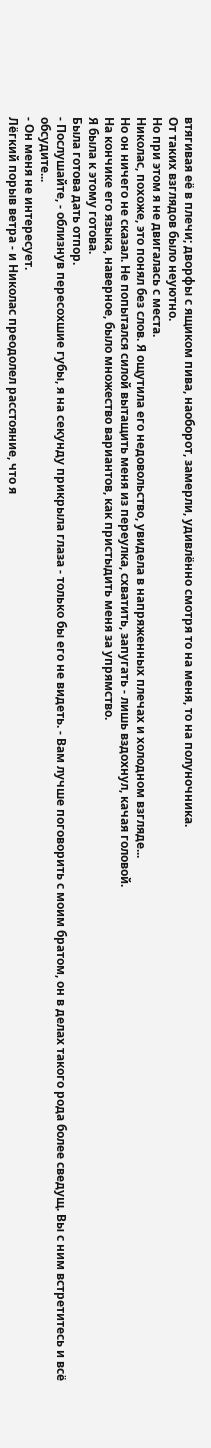втягивая её в плечи; дворфы с ящиком пива, наоборот, замерли, удивлённо смотря то на меня, то на полуночника.
От таких взглядов было неуютно.
Но при этом я не двигалась с места.
Николас, похоже, это понял без слов. Я ощутила его недовольство, увидела в напряженных плечах и холодном взгляде...
Но он ничего не сказал. Не попытался силой вытащить меня из переулка, схватить, запугать - лишь вздохнул, качая головой.
На кончике его языка, наверное, было множество вариантов, как пристыдить меня за упрямство.
Я была к этому готова.
Была готова дать отпор.
- Послушайте, - облизнув пересохшие губы, я на секунду прикрыла глаза - только бы его не видеть. - Вам лучше поговорить с моим братом, он в делах такого рода более сведущ. Вы с ним встретитесь и всё обсудите...
- Он меня не интересует.
Лёгкий порыв ветра - и Николас преодолел расстояние, что я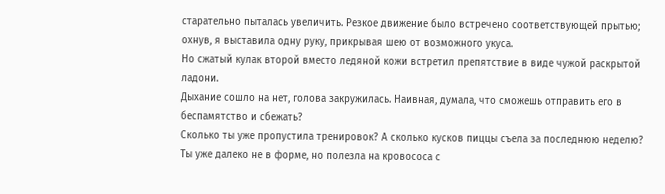старательно пыталась увеличить. Резкое движение было встречено соответствующей прытью; охнув, я выставила одну руку, прикрывая шею от возможного укуса.
Но сжатый кулак второй вместо ледяной кожи встретил препятствие в виде чужой раскрытой ладони.
Дыхание сошло на нет, голова закружилась. Наивная, думала, что сможешь отправить его в беспамятство и сбежать?
Сколько ты уже пропустила тренировок? А сколько кусков пиццы съела за последнюю неделю?
Ты уже далеко не в форме, но полезла на кровососа с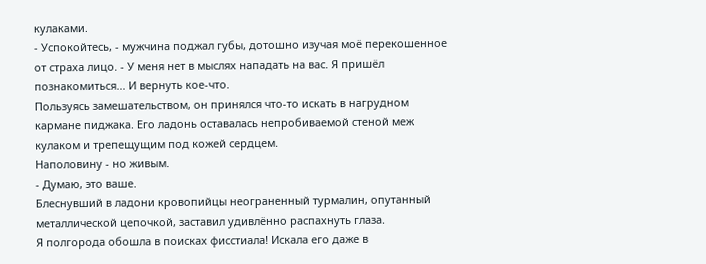кулаками.
- Успокойтесь, - мужчина поджал губы, дотошно изучая моё перекошенное от страха лицо. - У меня нет в мыслях нападать на вас. Я пришёл познакомиться... И вернуть кое-что.
Пользуясь замешательством, он принялся что-то искать в нагрудном кармане пиджака. Его ладонь оставалась непробиваемой стеной меж кулаком и трепещущим под кожей сердцем.
Наполовину - но живым.
- Думаю, это ваше.
Блеснувший в ладони кровопийцы неограненный турмалин, опутанный металлической цепочкой, заставил удивлённо распахнуть глаза.
Я полгорода обошла в поисках фисстиала! Искала его даже в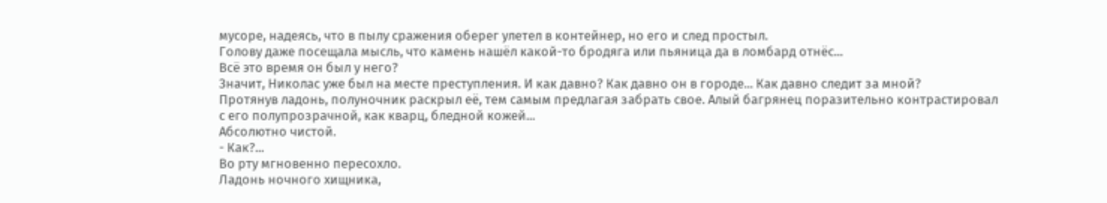мусоре, надеясь, что в пылу сражения оберег улетел в контейнер, но его и след простыл.
Голову даже посещала мысль, что камень нашёл какой-то бродяга или пьяница да в ломбард отнёс...
Всё это время он был у него?
Значит, Николас уже был на месте преступления. И как давно? Как давно он в городе... Как давно следит за мной?
Протянув ладонь, полуночник раскрыл её, тем самым предлагая забрать свое. Алый багрянец поразительно контрастировал с его полупрозрачной, как кварц, бледной кожей...
Абсолютно чистой.
- Как?...
Во рту мгновенно пересохло.
Ладонь ночного хищника,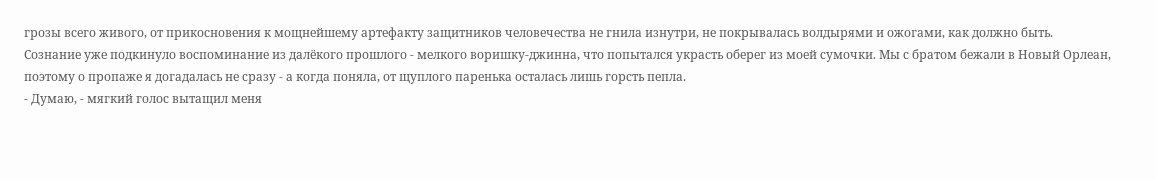грозы всего живого, от прикосновения к мощнейшему артефакту защитников человечества не гнила изнутри, не покрывалась волдырями и ожогами, как должно быть.
Сознание уже подкинуло воспоминание из далёкого прошлого - мелкого воришку-джинна, что попытался украсть оберег из моей сумочки. Мы с братом бежали в Новый Орлеан, поэтому о пропаже я догадалась не сразу - а когда поняла, от щуплого паренька осталась лишь горсть пепла.
- Думаю, - мягкий голос вытащил меня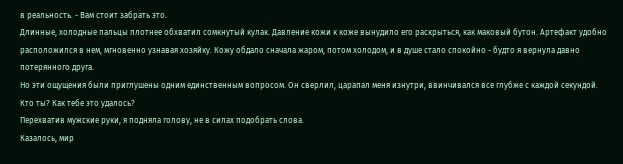в реальность. - Вам стоит забрать это.
Длинные, холодные пальцы плотнее обхватил сомкнутый кулак. Давление кожи к коже вынудило его раскрыться, как маковый бутон. Артефакт удобно расположился в нем, мгновенно узнавая хозяйку. Кожу обдало сначала жаром, потом холодом, и в душе стало спокойно - будто я вернула давно потерянного друга.
Но эти ощущения были приглушены одним единственным вопросом. Он сверлил, царапал меня изнутри, ввинчивался все глубже с каждой секундой.
Кто ты? Как тебе это удалось?
Перехватив мужские руки, я подняла голову, не в силах подобрать слова.
Казалось, мир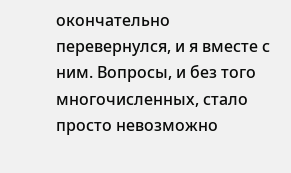окончательно перевернулся, и я вместе с ним. Вопросы, и без того многочисленных, стало просто невозможно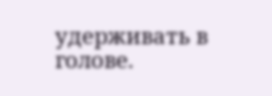удерживать в голове.